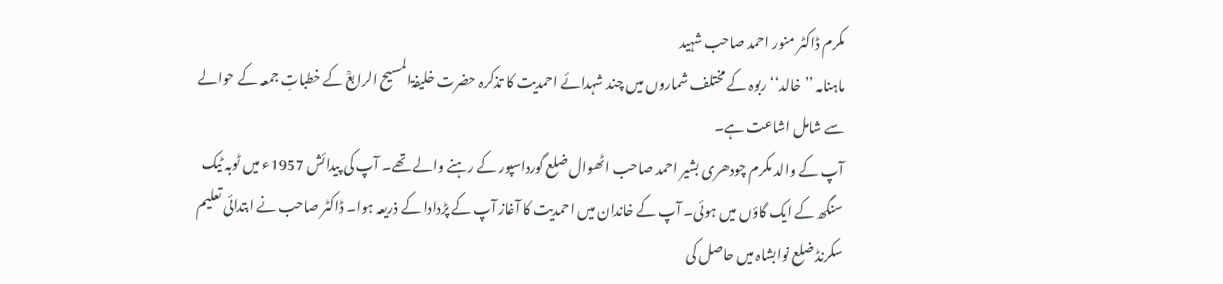مکرم ڈاکٹر منور احمد صاحب شہید
ماہنامہ ’’خالد‘‘ ربوہ کے مختلف شماروں میں چند شہدائے احمدیت کا تذکرہ حضرت خلیفۃالمسیح الرابعؒ کے خطباتِ جمعہ کے حوالے سے شامل اشاعت ہے۔
آپ کے والد مکرم چودھری بشیر احمد صاحب اٹھوال ضلع گورداسپور کے رہنے والے تھے۔ آپ کی پیدائش 1957ء میں ٹوبہ ٹیک سنگھ کے ایک گاؤں میں ہوئی۔ آپ کے خاندان میں احمدیت کا آغاز آپ کے پڑدادا کے ذریعہ ہوا۔ ڈاکٹر صاحب نے ابتدائی تعلیم سکرنڈ ضلع نوابشاہ میں حاصل کی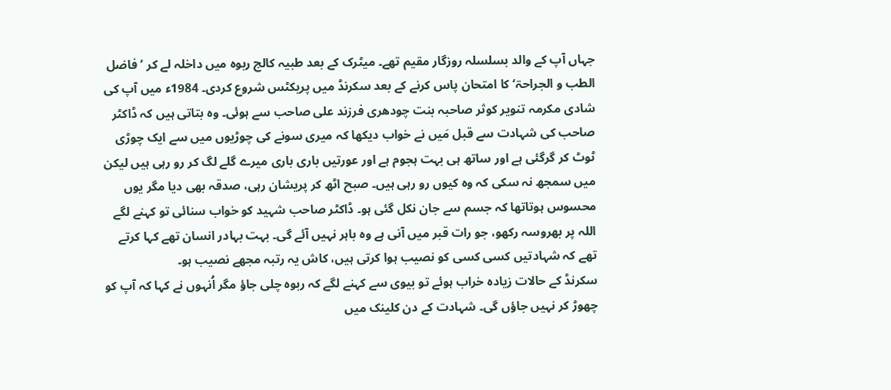جہاں آپ کے والد بسلسلہ روزگار مقیم تھے۔ میٹرک کے بعد طبیہ کالج ربوہ میں داخلہ لے کر ’فاضل الطب و الجراحۃ‘ کا امتحان پاس کرنے کے بعد سکرنڈ میں پریکٹس شروع کردی۔ 1984ء میں آپ کی شادی مکرمہ تنویر کوثر صاحبہ بنت چودھری فرزند علی صاحب سے ہوئی۔ وہ بتاتی ہیں کہ ڈاکٹر صاحب کی شہادت سے قبل مَیں نے خواب دیکھا کہ میری سونے کی چوڑیوں میں سے ایک چوڑی ٹوٹ کر گرگئی ہے اور ساتھ ہی بہت ہجوم ہے اور عورتیں باری باری میرے گلے لگ کر رو رہی ہیں لیکن میں سمجھ نہ سکی کہ وہ کیوں رو رہی ہیں۔ صبح اٹھ کر پریشان رہی، صدقہ بھی دیا مگر یوں محسوس ہوتاتھا کہ جسم سے جان نکل گئی ہو۔ ڈاکٹر صاحب شہید کو خواب سنائی تو کہنے لگے اللہ پر بھروسہ رکھو، جو رات قبر میں آنی ہے وہ باہر نہیں آئے گی۔ بہت بہادر انسان تھے کہا کرتے تھے کہ شہادتیں کسی کسی کو نصیب ہوا کرتی ہیں، کاش یہ رتبہ مجھے نصیب ہو۔
سکرنڈ کے حالات زیادہ خراب ہوئے تو بیوی سے کہنے لگے کہ ربوہ چلی جاؤ مگر اُنہوں نے کہا کہ آپ کو چھوڑ کر نہیں جاؤں گی۔ شہادت کے دن کلینک میں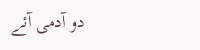دو آدمی آئے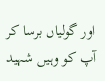اور گولیاں برسا کر آپ کو وہیں شہید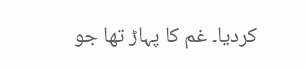کردیا۔ غم کا پہاڑ تھا جو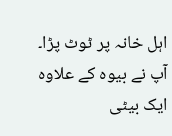اہل خانہ پر ٹوٹ پڑا۔ آپ نے بیوہ کے علاوہ ایک بیٹی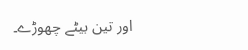اور تین بیٹے چھوڑے۔